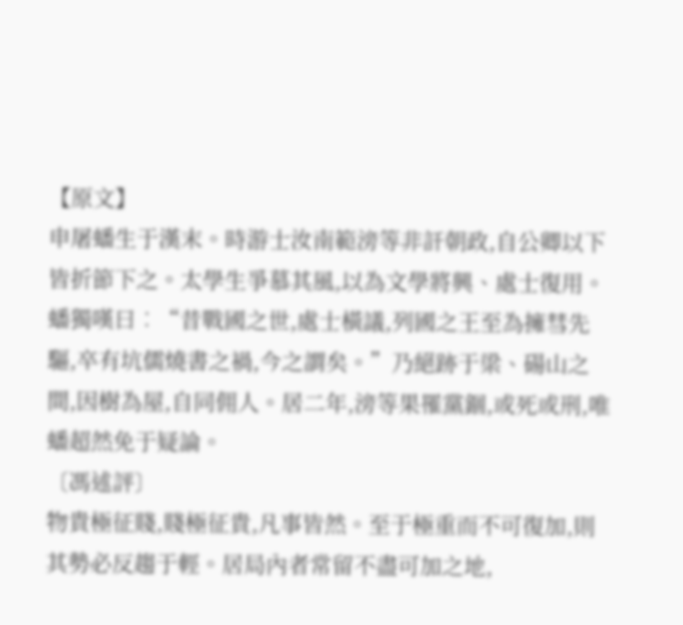【原文】
申屠蟠生于漢末。時游士汝南範滂等非訐朝政,自公卿以下皆折節下之。太學生爭慕其風,以為文學將興、處士復用。蟠獨嘆曰︰“昔戰國之世,處士橫議,列國之王至為擁彗先驅,卒有坑儒燒書之禍,今之謂矣。”乃絕跡于梁、碭山之間,因樹為屋,自同佣人。居二年,滂等果罹黨錮,或死或刑,唯蟠超然免于疑論。
〔馮述評〕
物貴極征賤,賤極征貴,凡事皆然。至于極重而不可復加,則其勢必反趨于輕。居局內者常留不盡可加之地,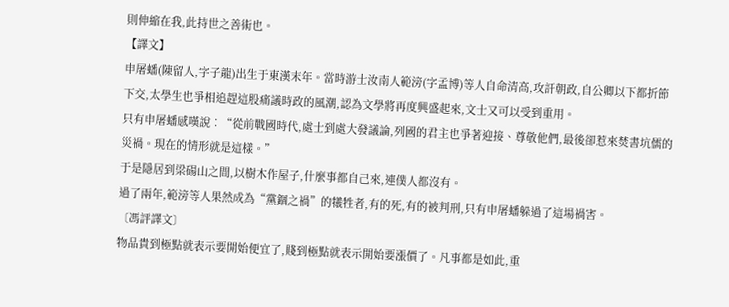則伸縮在我,此持世之善術也。
【譯文】
申屠蟠(陳留人,字子龍)出生于東漢末年。當時游士汝南人範滂(字孟博)等人自命清高,攻訐朝政,自公卿以下都折節下交,太學生也爭相追趕這股痛議時政的風潮,認為文學將再度興盛起來,文士又可以受到重用。
只有申屠蟠感嘆說︰“從前戰國時代,處士到處大發議論,列國的君主也爭著迎接、尊敬他們,最後卻惹來焚書坑儒的災禍。現在的情形就是這樣。”
于是隱居到梁碭山之間,以樹木作屋子,什麼事都自己來,連僕人都沒有。
過了兩年,範滂等人果然成為“黨錮之禍”的犧牲者,有的死,有的被判刑,只有申屠蟠躲過了這場禍害。
〔馮評譯文〕
物品貴到極點就表示要開始便宜了,賤到極點就表示開始要漲價了。凡事都是如此,重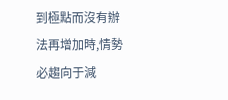到極點而沒有辦法再增加時,情勢必趨向于減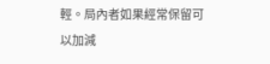輕。局內者如果經常保留可以加減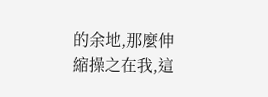的余地,那麼伸縮操之在我,這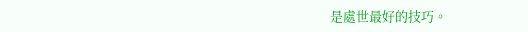是處世最好的技巧。